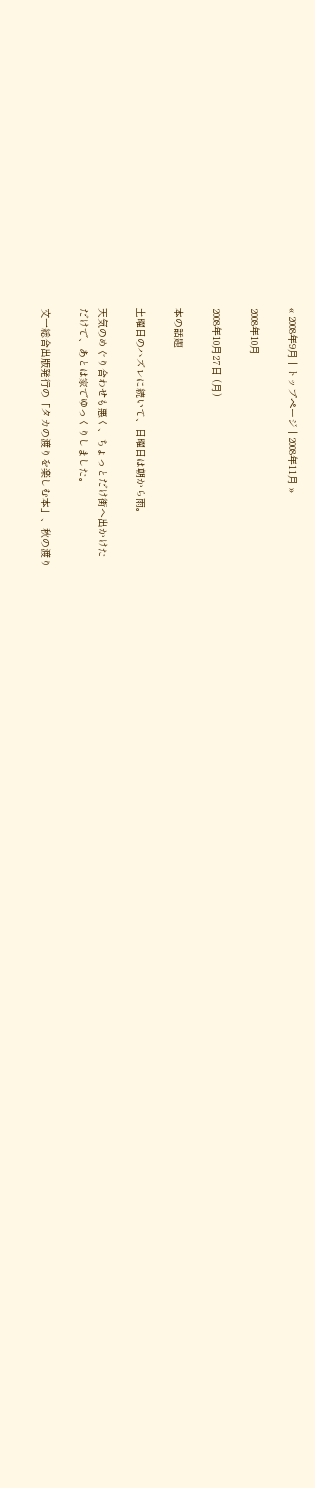« 2008年9月 | トップページ | 2008年11月 »

2008年10月

2008年10月27日 (月)

本の話題

土曜日のハズレに続いて、日曜日は朝から雨。

天気のめぐり合わせも悪く、ちょっとだけ街へ出かけた
だけで、あとは家でゆっくりしました。

文一総合出版発行の「タカの渡りを楽しむ本」、秋の渡り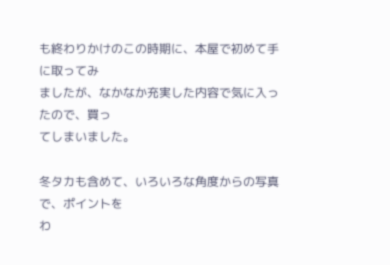も終わりかけのこの時期に、本屋で初めて手に取ってみ
ましたが、なかなか充実した内容で気に入ったので、買っ
てしまいました。

冬タカも含めて、いろいろな角度からの写真で、ポイントを
わ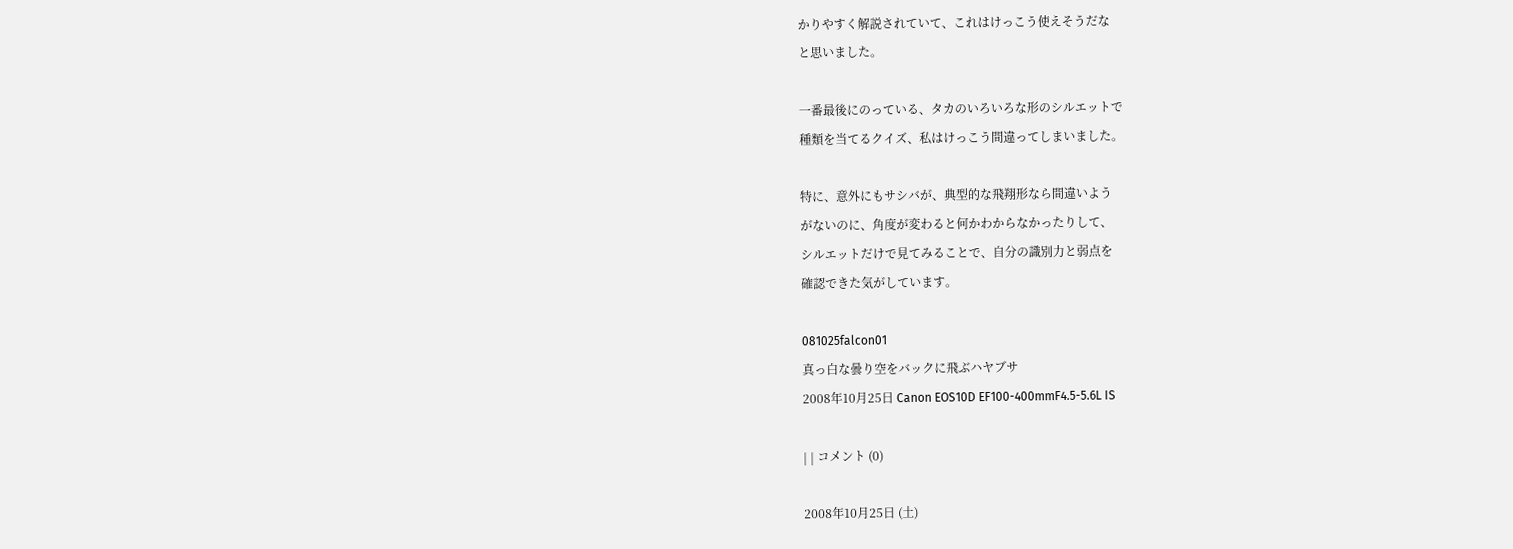かりやすく解説されていて、これはけっこう使えそうだな
と思いました。

一番最後にのっている、タカのいろいろな形のシルエットで
種類を当てるクイズ、私はけっこう間違ってしまいました。

特に、意外にもサシバが、典型的な飛翔形なら間違いよう
がないのに、角度が変わると何かわからなかったりして、
シルエットだけで見てみることで、自分の識別力と弱点を
確認できた気がしています。

081025falcon01
真っ白な曇り空をバックに飛ぶハヤブサ
2008年10月25日 Canon EOS10D EF100-400mmF4.5-5.6L IS

| | コメント (0)

2008年10月25日 (土)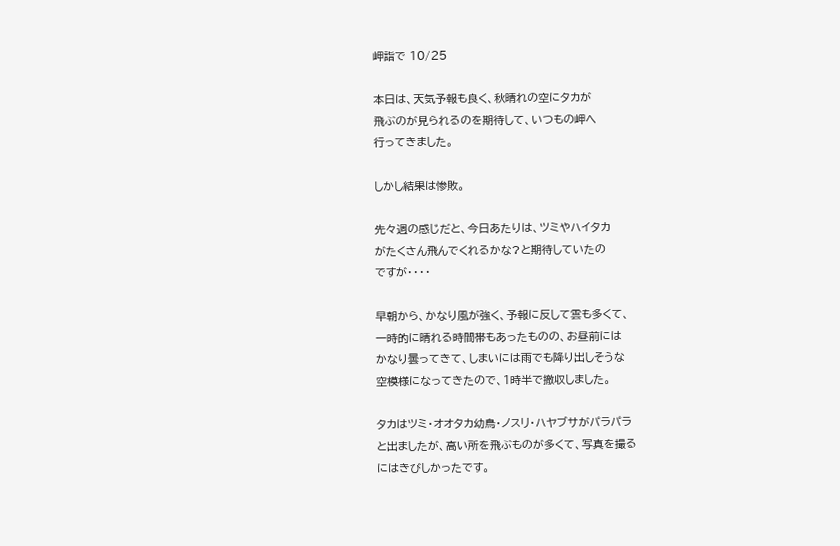岬詣で 10/25

本日は、天気予報も良く、秋晴れの空にタカが
飛ぶのが見られるのを期待して、いつもの岬へ
行ってきました。

しかし結果は惨敗。

先々週の感じだと、今日あたりは、ツミやハイタカ
がたくさん飛んでくれるかな?と期待していたの
ですが・・・・

早朝から、かなり風が強く、予報に反して雲も多くて、
一時的に晴れる時間帯もあったものの、お昼前には
かなり曇ってきて、しまいには雨でも降り出しそうな
空模様になってきたので、1時半で撤収しました。

タカはツミ・オオタカ幼鳥・ノスリ・ハヤブサがパラパラ
と出ましたが、高い所を飛ぶものが多くて、写真を撮る
にはきびしかったです。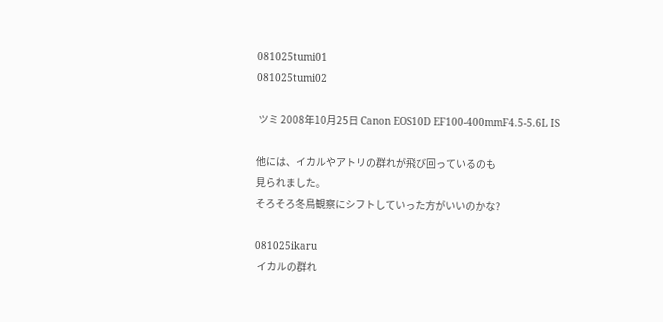081025tumi01
081025tumi02

 ツミ 2008年10月25日 Canon EOS10D EF100-400mmF4.5-5.6L IS

他には、イカルやアトリの群れが飛び回っているのも
見られました。
そろそろ冬鳥観察にシフトしていった方がいいのかな?

081025ikaru
 イカルの群れ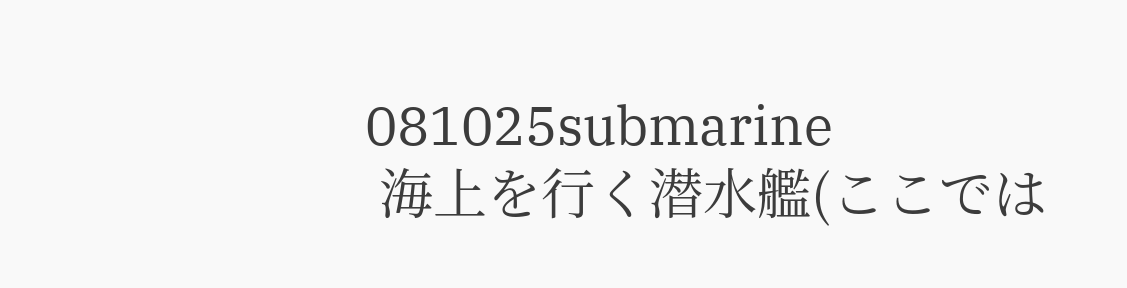081025submarine
 海上を行く潜水艦(ここでは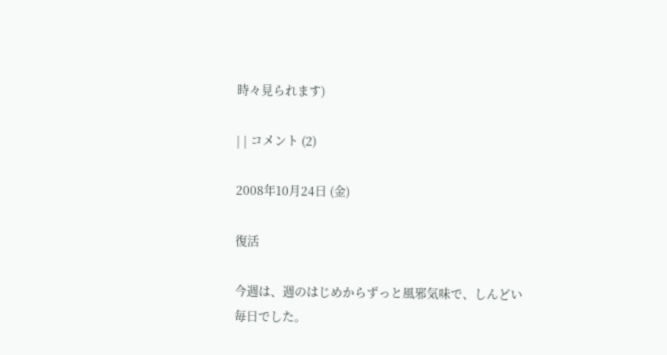時々見られます)

| | コメント (2)

2008年10月24日 (金)

復活

今週は、週のはじめからずっと風邪気味で、しんどい
毎日でした。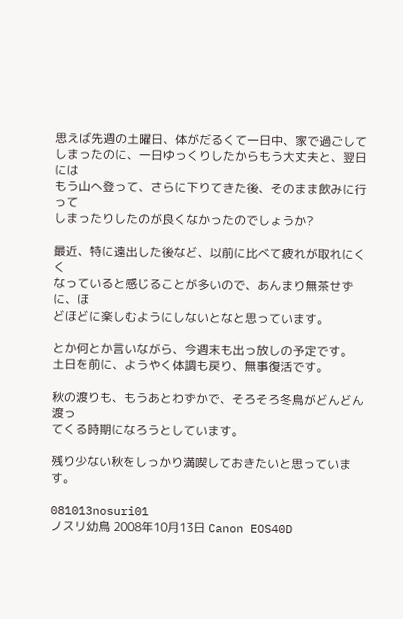思えば先週の土曜日、体がだるくて一日中、家で過ごして
しまったのに、一日ゆっくりしたからもう大丈夫と、翌日には
もう山へ登って、さらに下りてきた後、そのまま飲みに行って
しまったりしたのが良くなかったのでしょうか?

最近、特に遠出した後など、以前に比べて疲れが取れにくく
なっていると感じることが多いので、あんまり無茶せずに、ほ
どほどに楽しむようにしないとなと思っています。

とか何とか言いながら、今週末も出っ放しの予定です。
土日を前に、ようやく体調も戻り、無事復活です。

秋の渡りも、もうあとわずかで、そろそろ冬鳥がどんどん渡っ
てくる時期になろうとしています。

残り少ない秋をしっかり満喫しておきたいと思っています。

081013nosuri01
ノスリ幼鳥 2008年10月13日 Canon EOS40D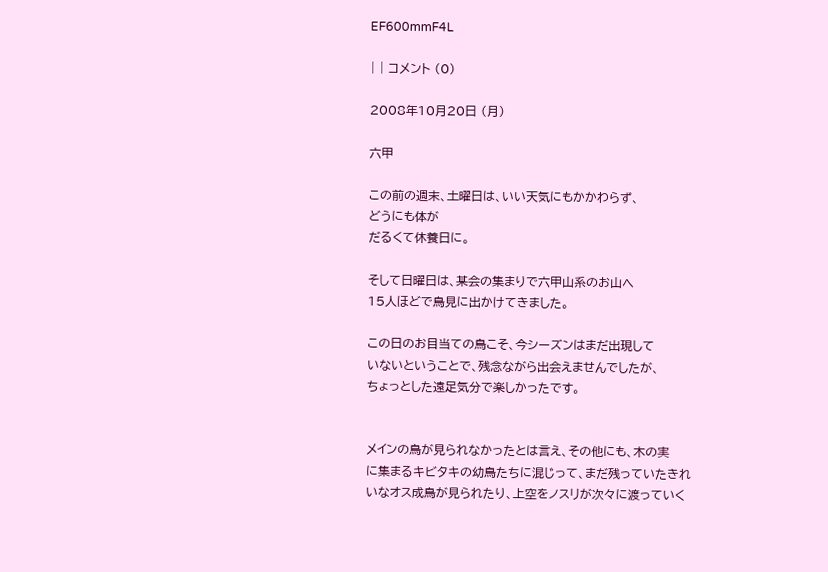EF600mmF4L

| | コメント (0)

2008年10月20日 (月)

六甲

この前の週末、土曜日は、いい天気にもかかわらず、
どうにも体が
だるくて休養日に。

そして日曜日は、某会の集まりで六甲山系のお山へ
15人ほどで鳥見に出かけてきました。

この日のお目当ての鳥こそ、今シーズンはまだ出現して
いないということで、残念ながら出会えませんでしたが、
ちょっとした遠足気分で楽しかったです。


メインの鳥が見られなかったとは言え、その他にも、木の実
に集まるキビタキの幼鳥たちに混じって、まだ残っていたきれ
いなオス成鳥が見られたり、上空をノスリが次々に渡っていく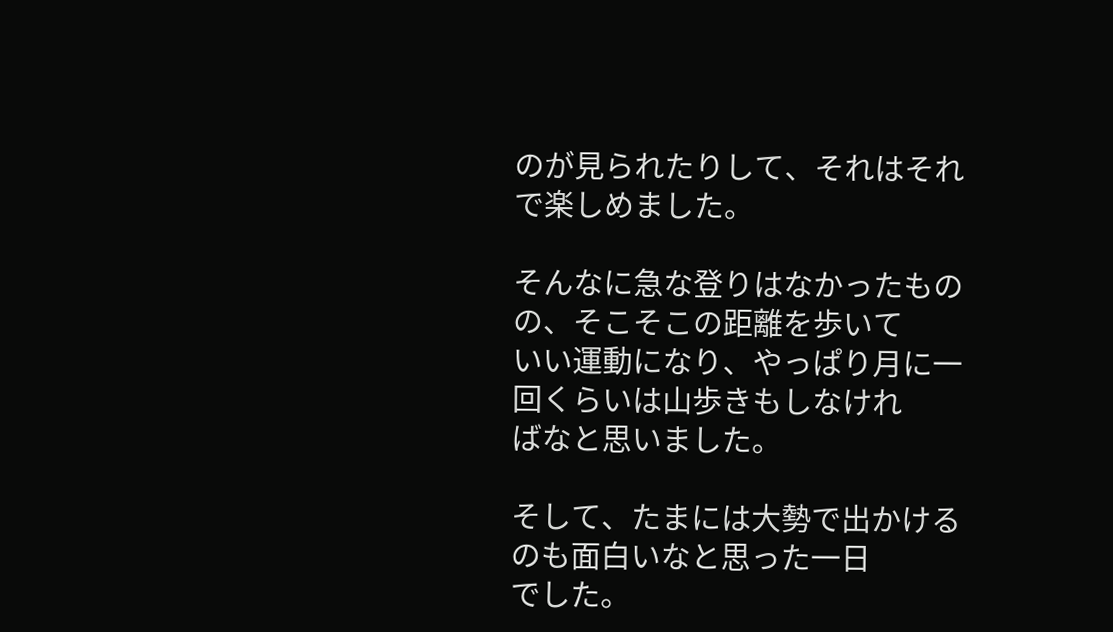のが見られたりして、それはそれで楽しめました。

そんなに急な登りはなかったものの、そこそこの距離を歩いて
いい運動になり、やっぱり月に一回くらいは山歩きもしなけれ
ばなと思いました。

そして、たまには大勢で出かけるのも面白いなと思った一日
でした。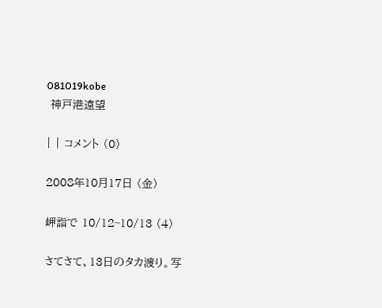081019kobe
 神戸港遠望

| | コメント (0)

2008年10月17日 (金)

岬詣で 10/12~10/13 (4)

さてさて、13日のタカ渡り。写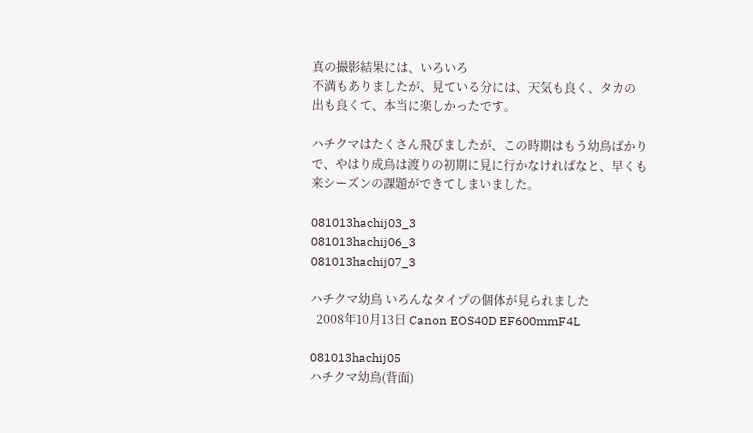真の撮影結果には、いろいろ
不満もありましたが、見ている分には、天気も良く、タカの
出も良くて、本当に楽しかったです。

ハチクマはたくさん飛びましたが、この時期はもう幼鳥ばかり
で、やはり成鳥は渡りの初期に見に行かなければなと、早くも
来シーズンの課題ができてしまいました。

081013hachij03_3
081013hachij06_3
081013hachij07_3

ハチクマ幼鳥 いろんなタイプの個体が見られました
  2008年10月13日 Canon EOS40D EF600mmF4L

081013hachij05
ハチクマ幼鳥(背面)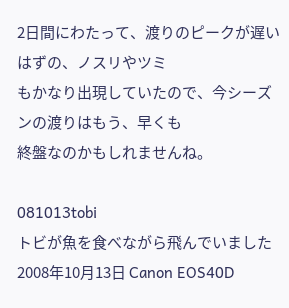2日間にわたって、渡りのピークが遅いはずの、ノスリやツミ
もかなり出現していたので、今シーズンの渡りはもう、早くも
終盤なのかもしれませんね。

081013tobi
トビが魚を食べながら飛んでいました
2008年10月13日 Canon EOS40D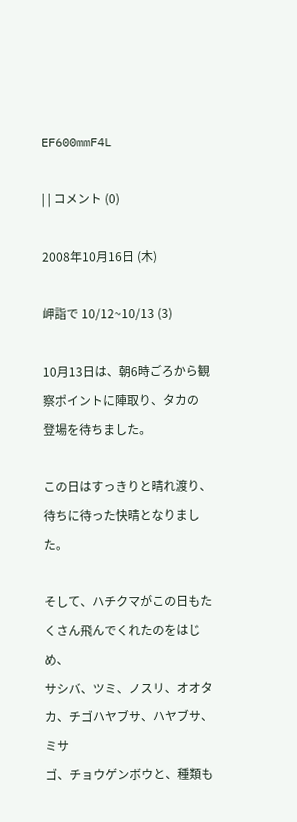EF600mmF4L

| | コメント (0)

2008年10月16日 (木)

岬詣で 10/12~10/13 (3)

10月13日は、朝6時ごろから観察ポイントに陣取り、タカの
登場を待ちました。

この日はすっきりと晴れ渡り、待ちに待った快晴となりました。

そして、ハチクマがこの日もたくさん飛んでくれたのをはじめ、
サシバ、ツミ、ノスリ、オオタカ、チゴハヤブサ、ハヤブサ、ミサ
ゴ、チョウゲンボウと、種類も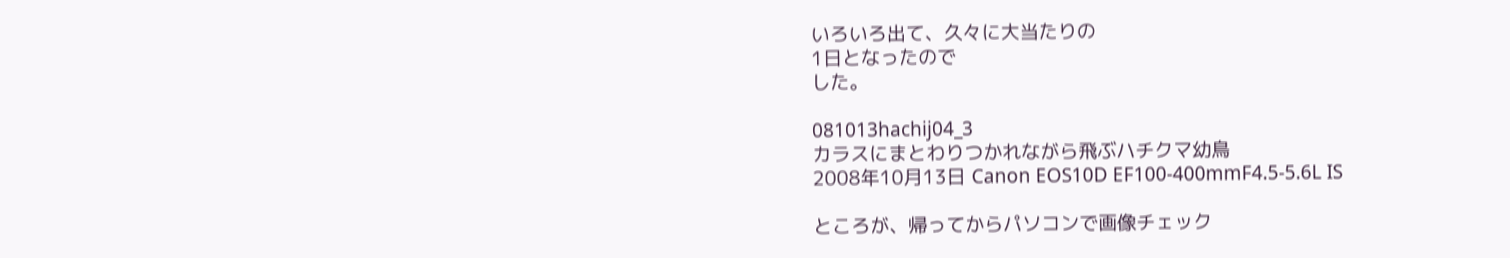いろいろ出て、久々に大当たりの
1日となったので
した。

081013hachij04_3
カラスにまとわりつかれながら飛ぶハチクマ幼鳥
2008年10月13日 Canon EOS10D EF100-400mmF4.5-5.6L IS

ところが、帰ってからパソコンで画像チェック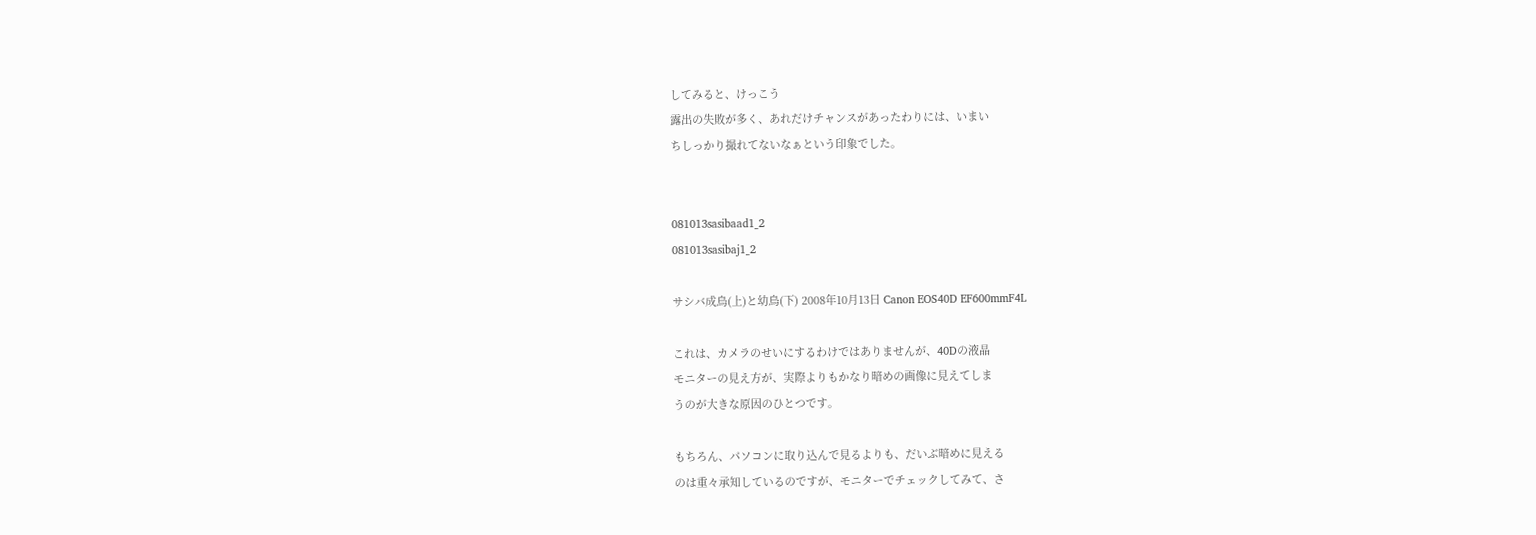してみると、けっこう
露出の失敗が多く、あれだけチャンスがあったわりには、いまい
ちしっかり撮れてないなぁという印象でした。


081013sasibaad1_2
081013sasibaj1_2

サシバ成鳥(上)と幼鳥(下) 2008年10月13日 Canon EOS40D EF600mmF4L

これは、カメラのせいにするわけではありませんが、40Dの液晶
モニターの見え方が、実際よりもかなり暗めの画像に見えてしま
うのが大きな原因のひとつです。

もちろん、パソコンに取り込んで見るよりも、だいぶ暗めに見える
のは重々承知しているのですが、モニターでチェックしてみて、さ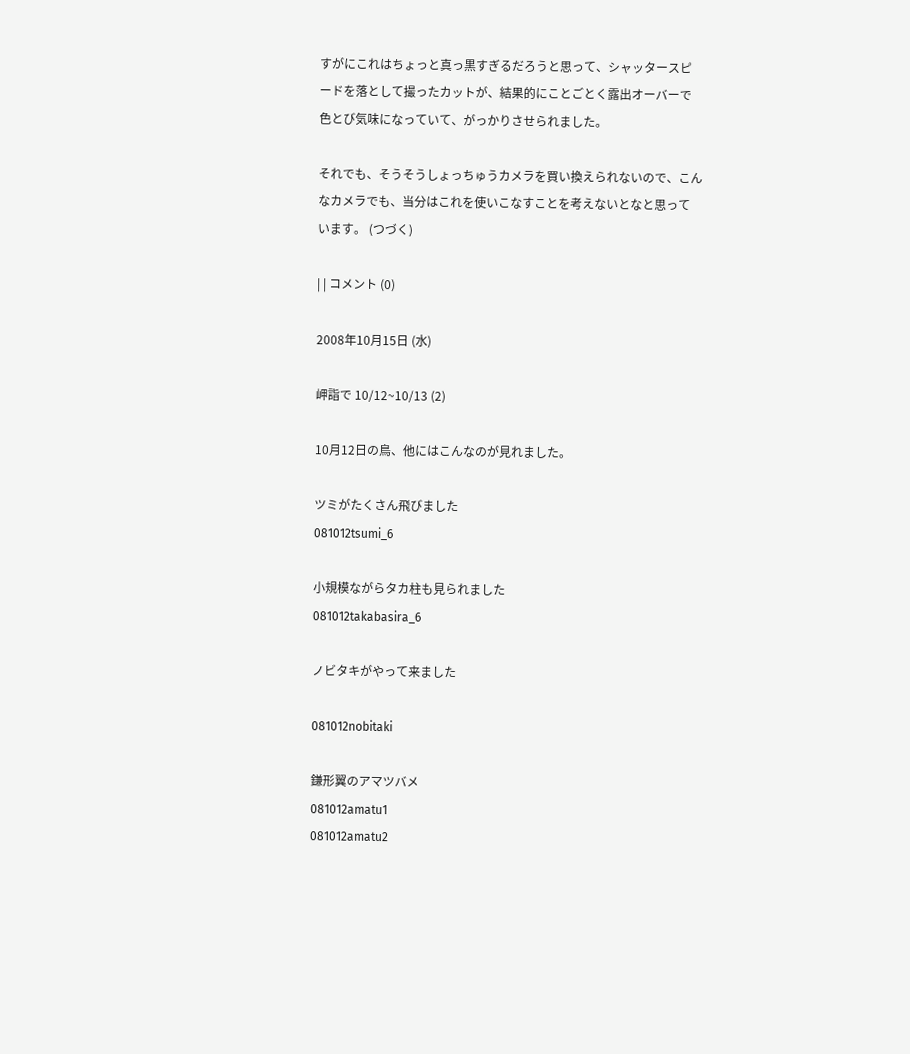すがにこれはちょっと真っ黒すぎるだろうと思って、シャッタースピ
ードを落として撮ったカットが、結果的にことごとく露出オーバーで
色とび気味になっていて、がっかりさせられました。

それでも、そうそうしょっちゅうカメラを買い換えられないので、こん
なカメラでも、当分はこれを使いこなすことを考えないとなと思って
います。 (つづく)

| | コメント (0)

2008年10月15日 (水)

岬詣で 10/12~10/13 (2)

10月12日の鳥、他にはこんなのが見れました。

ツミがたくさん飛びました
081012tsumi_6

小規模ながらタカ柱も見られました
081012takabasira_6

ノビタキがやって来ました

081012nobitaki

鎌形翼のアマツバメ
081012amatu1
081012amatu2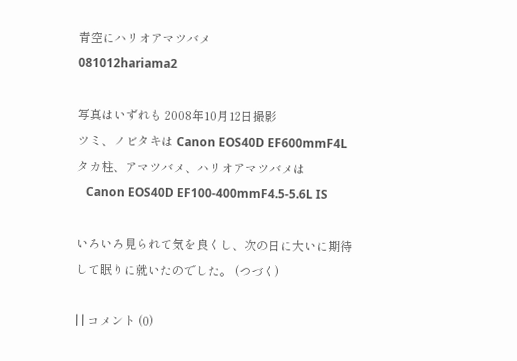青空にハリオアマツバメ
081012hariama2

写真はいずれも 2008年10月12日撮影
ツミ、ノビタキは Canon EOS40D EF600mmF4L
タカ柱、アマツバメ、ハリオアマツバメは
   Canon EOS40D EF100-400mmF4.5-5.6L IS

いろいろ見られて気を良くし、次の日に大いに期待
して眠りに就いたのでした。 (つづく)

| | コメント (0)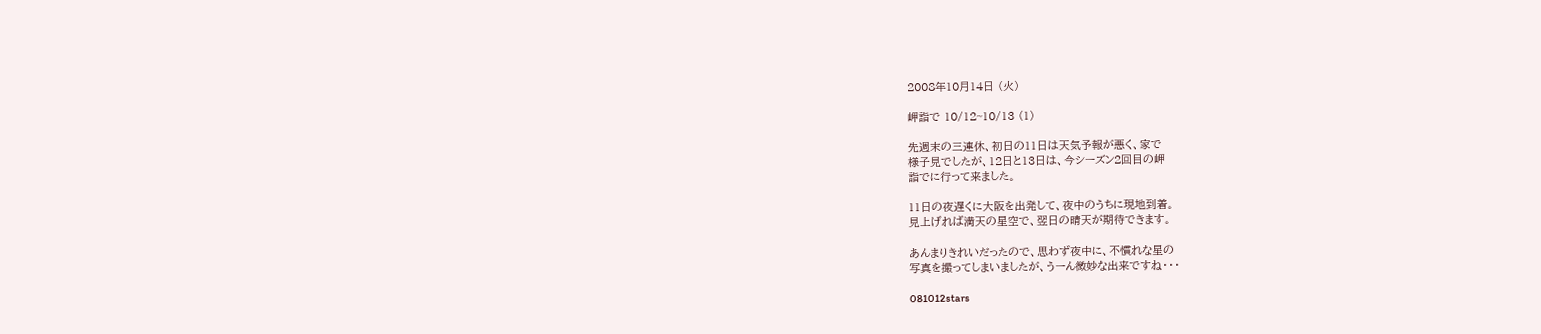2008年10月14日 (火)

岬詣で 10/12~10/13 (1)

先週末の三連休、初日の11日は天気予報が悪く、家で
様子見でしたが、12日と13日は、今シーズン2回目の岬
詣でに行って来ました。

11日の夜遅くに大阪を出発して、夜中のうちに現地到着。
見上げれば満天の星空で、翌日の晴天が期待できます。

あんまりきれいだったので、思わず夜中に、不慣れな星の
写真を撮ってしまいましたが、うーん微妙な出来ですね・・・

081012stars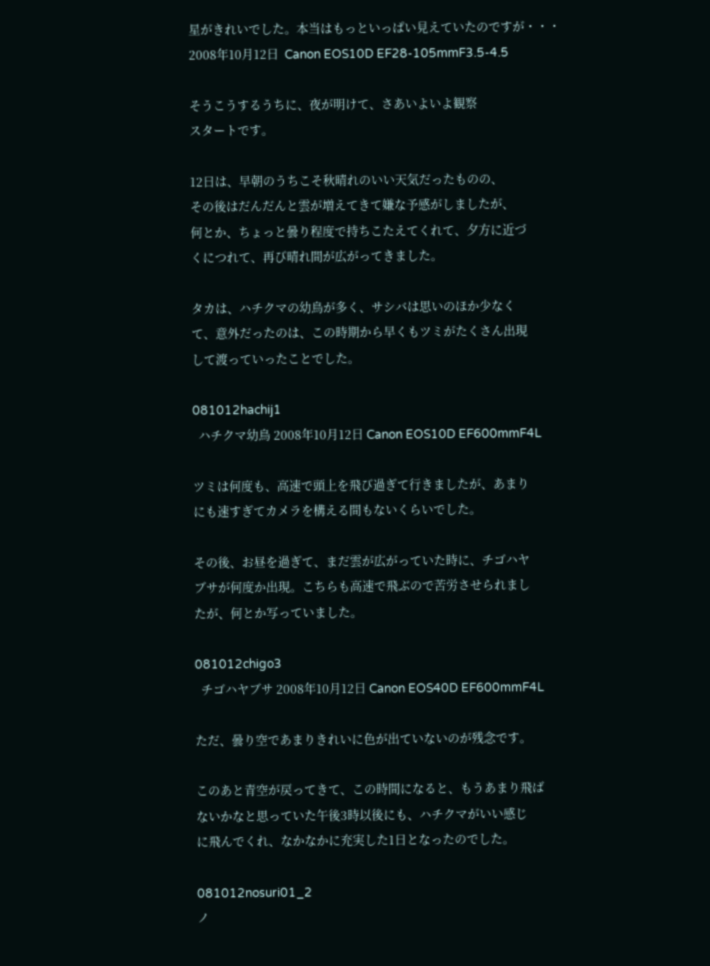星がきれいでした。本当はもっといっぱい見えていたのですが・・・
2008年10月12日  Canon EOS10D EF28-105mmF3.5-4.5

そうこうするうちに、夜が明けて、さあいよいよ観察
スタートです。

12日は、早朝のうちこそ秋晴れのいい天気だったものの、
その後はだんだんと雲が増えてきて嫌な予感がしましたが、
何とか、ちょっと曇り程度で持ちこたえてくれて、夕方に近づ
くにつれて、再び晴れ間が広がってきました。

タカは、ハチクマの幼鳥が多く、サシバは思いのほか少なく
て、意外だったのは、この時期から早くもツミがたくさん出現
して渡っていったことでした。

081012hachij1
  ハチクマ幼鳥 2008年10月12日 Canon EOS10D EF600mmF4L

ツミは何度も、高速で頭上を飛び過ぎて行きましたが、あまり
にも速すぎてカメラを構える間もないくらいでした。

その後、お昼を過ぎて、まだ雲が広がっていた時に、チゴハヤ
ブサが何度か出現。こちらも高速で飛ぶので苦労させられまし
たが、何とか写っていました。

081012chigo3
  チゴハヤブサ 2008年10月12日 Canon EOS40D EF600mmF4L

ただ、曇り空であまりきれいに色が出ていないのが残念です。

このあと青空が戻ってきて、この時間になると、もうあまり飛ば
ないかなと思っていた午後3時以後にも、ハチクマがいい感じ
に飛んでくれ、なかなかに充実した1日となったのでした。

081012nosuri01_2
ノ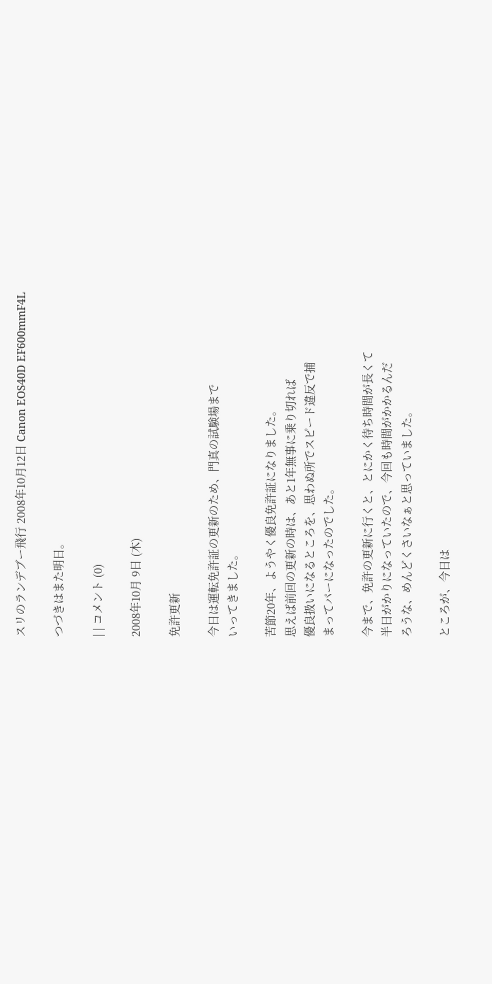スリのランデブー飛行 2008年10月12日 Canon EOS40D EF600mmF4L

つづきはまた明日。

| | コメント (0)

2008年10月 9日 (木)

免許更新

今日は運転免許証の更新のため、門真の試験場まで
いってきました。

苦節20年、ようやく優良免許証になりました。
思えば前回の更新の時は、あと1年無事に乗り切れば
優良扱いになるところを、思わぬ所でスピード違反で捕
まってパーになったのでした。

今まで、免許の更新に行くと、とにかく待ち時間が長くて
半日がかりになっていたので、今回も時間がかかるんだ
ろうな、めんどくさいなぁと思っていました。

ところが、今日は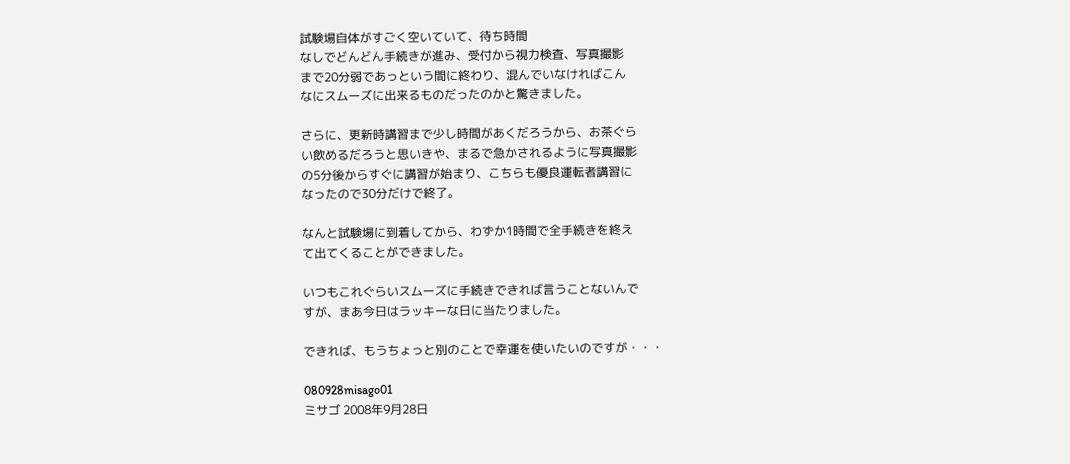試験場自体がすごく空いていて、待ち時間
なしでどんどん手続きが進み、受付から視力検査、写真撮影
まで20分弱であっという間に終わり、混んでいなければこん
なにスムーズに出来るものだったのかと驚きました。

さらに、更新時講習まで少し時間があくだろうから、お茶ぐら
い飲めるだろうと思いきや、まるで急かされるように写真撮影
の5分後からすぐに講習が始まり、こちらも優良運転者講習に
なったので30分だけで終了。

なんと試験場に到着してから、わずか1時間で全手続きを終え
て出てくることができました。

いつもこれぐらいスムーズに手続きできれば言うことないんで
すが、まあ今日はラッキーな日に当たりました。

できれば、もうちょっと別のことで幸運を使いたいのですが・・・

080928misago01
ミサゴ 2008年9月28日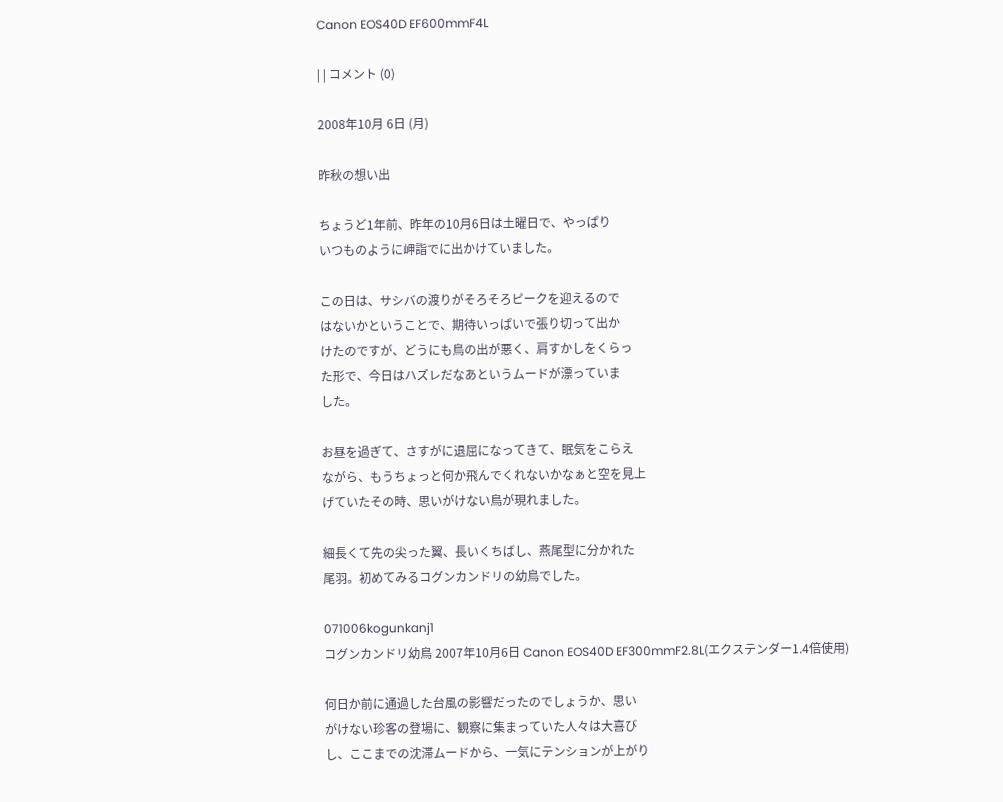Canon EOS40D EF600mmF4L

| | コメント (0)

2008年10月 6日 (月)

昨秋の想い出

ちょうど1年前、昨年の10月6日は土曜日で、やっぱり
いつものように岬詣でに出かけていました。

この日は、サシバの渡りがそろそろピークを迎えるので
はないかということで、期待いっぱいで張り切って出か
けたのですが、どうにも鳥の出が悪く、肩すかしをくらっ
た形で、今日はハズレだなあというムードが漂っていま
した。

お昼を過ぎて、さすがに退屈になってきて、眠気をこらえ
ながら、もうちょっと何か飛んでくれないかなぁと空を見上
げていたその時、思いがけない鳥が現れました。

細長くて先の尖った翼、長いくちばし、燕尾型に分かれた
尾羽。初めてみるコグンカンドリの幼鳥でした。

071006kogunkanj1
コグンカンドリ幼鳥 2007年10月6日 Canon EOS40D EF300mmF2.8L(エクステンダー1.4倍使用)

何日か前に通過した台風の影響だったのでしょうか、思い
がけない珍客の登場に、観察に集まっていた人々は大喜び
し、ここまでの沈滞ムードから、一気にテンションが上がり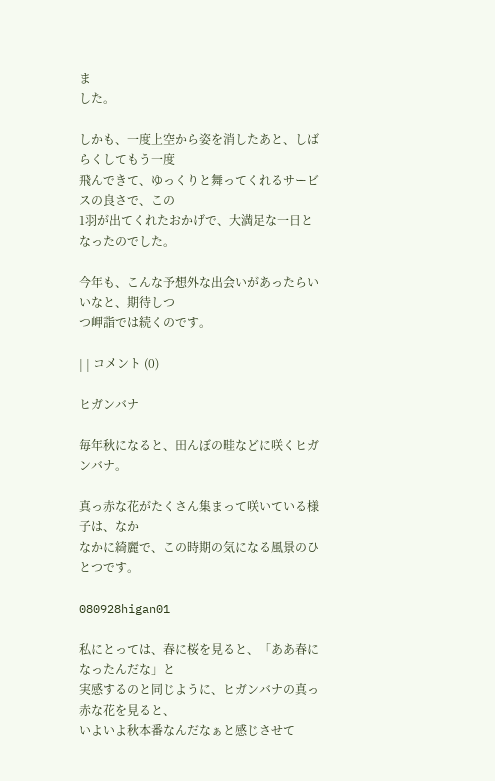ま
した。

しかも、一度上空から姿を消したあと、しばらくしてもう一度
飛んできて、ゆっくりと舞ってくれるサービスの良さで、この
1羽が出てくれたおかげで、大満足な一日となったのでした。

今年も、こんな予想外な出会いがあったらいいなと、期待しつ
つ岬詣では続くのです。

| | コメント (0)

ヒガンバナ

毎年秋になると、田んぼの畦などに咲くヒガンバナ。

真っ赤な花がたくさん集まって咲いている様子は、なか
なかに綺麗で、この時期の気になる風景のひとつです。

080928higan01

私にとっては、春に桜を見ると、「ああ春になったんだな」と
実感するのと同じように、ヒガンバナの真っ赤な花を見ると、
いよいよ秋本番なんだなぁと感じさせて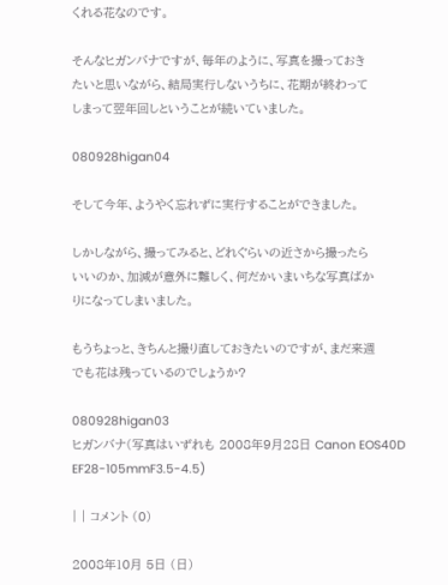くれる花なのです。

そんなヒガンバナですが、毎年のように、写真を撮っておき
たいと思いながら、結局実行しないうちに、花期が終わって
しまって翌年回しということが続いていました。

080928higan04

そして今年、ようやく忘れずに実行することができました。

しかしながら、撮ってみると、どれぐらいの近さから撮ったら
いいのか、加減が意外に難しく、何だかいまいちな写真ばか
りになってしまいました。

もうちょっと、きちんと撮り直しておきたいのですが、まだ来週
でも花は残っているのでしょうか?

080928higan03
ヒガンバナ(写真はいずれも 2008年9月28日 Canon EOS40D EF28-105mmF3.5-4.5)

| | コメント (0)

2008年10月 5日 (日)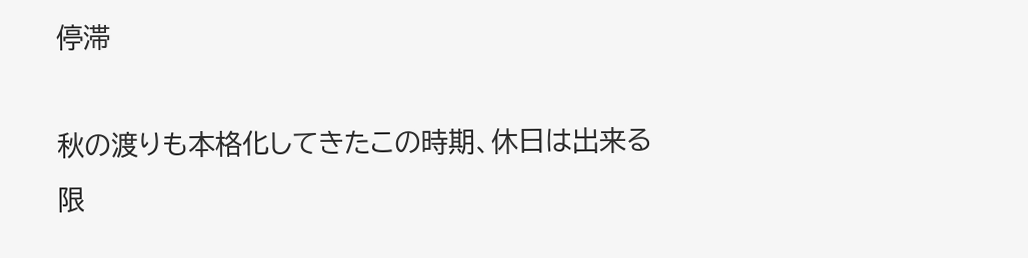停滞

秋の渡りも本格化してきたこの時期、休日は出来る限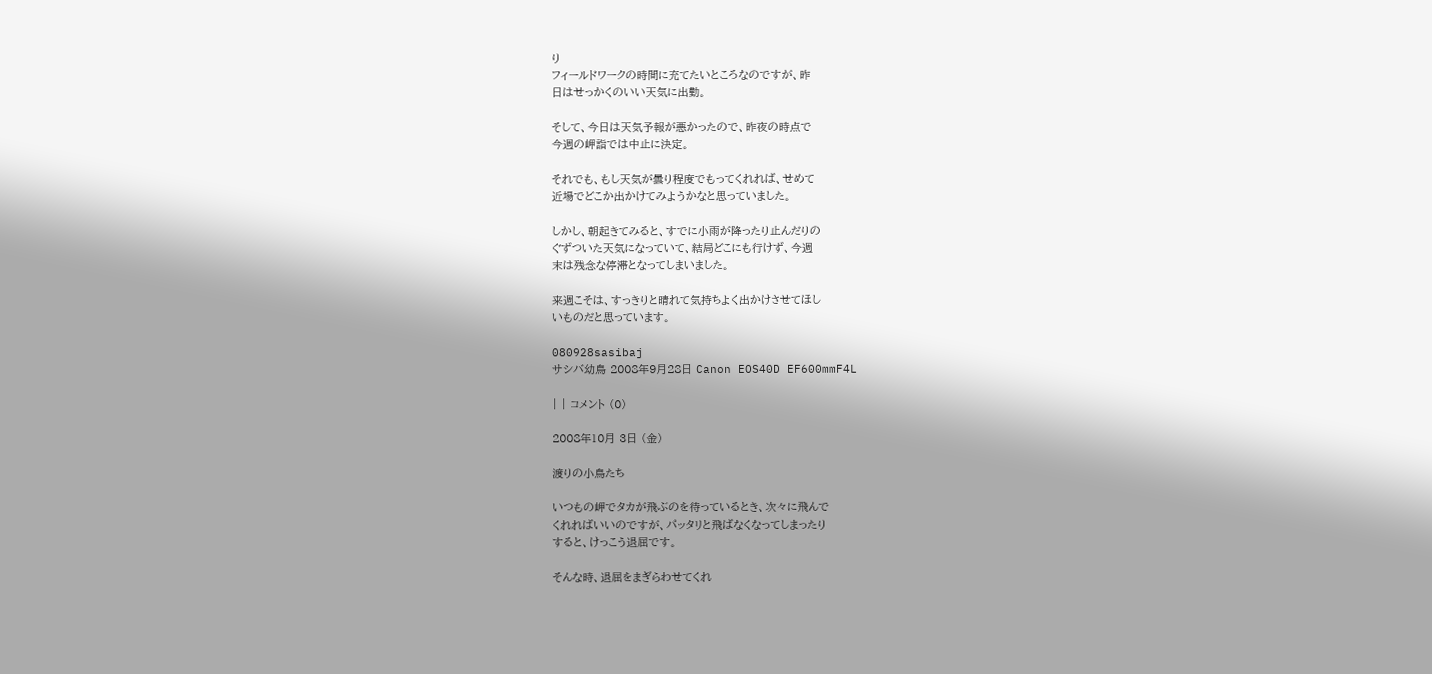り
フィールドワークの時間に充てたいところなのですが、昨
日はせっかくのいい天気に出勤。

そして、今日は天気予報が悪かったので、昨夜の時点で
今週の岬詣では中止に決定。

それでも、もし天気が曇り程度でもってくれれば、せめて
近場でどこか出かけてみようかなと思っていました。

しかし、朝起きてみると、すでに小雨が降ったり止んだりの
ぐずついた天気になっていて、結局どこにも行けず、今週
末は残念な停滞となってしまいました。

来週こそは、すっきりと晴れて気持ちよく出かけさせてほし
いものだと思っています。

080928sasibaj
サシバ幼鳥 2008年9月28日 Canon EOS40D EF600mmF4L

| | コメント (0)

2008年10月 3日 (金)

渡りの小鳥たち

いつもの岬でタカが飛ぶのを待っているとき、次々に飛んで
くれればいいのですが、パッタリと飛ばなくなってしまったり
すると、けっこう退屈です。

そんな時、退屈をまぎらわせてくれ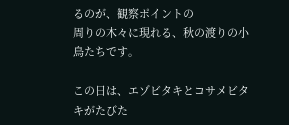るのが、観察ポイントの
周りの木々に現れる、秋の渡りの小鳥たちです。

この日は、エゾビタキとコサメビタキがたびた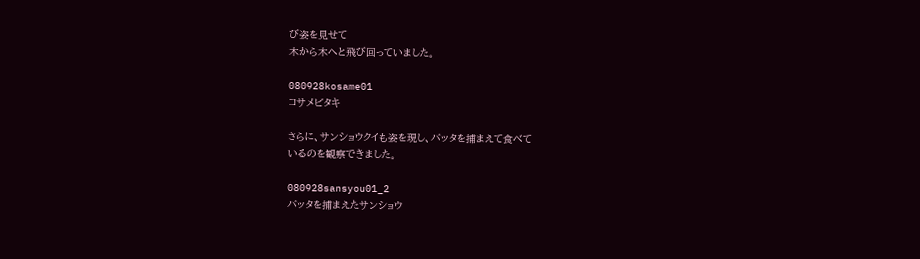び姿を見せて
木から木へと飛び回っていました。

080928kosame01
コサメビタキ

さらに、サンショウクイも姿を現し、バッタを捕まえて食べて
いるのを観察できました。

080928sansyou01_2
バッタを捕まえたサンショウ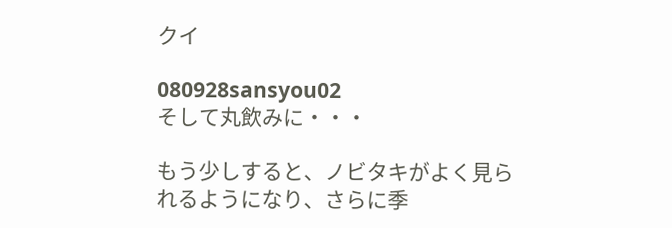クイ

080928sansyou02
そして丸飲みに・・・

もう少しすると、ノビタキがよく見られるようになり、さらに季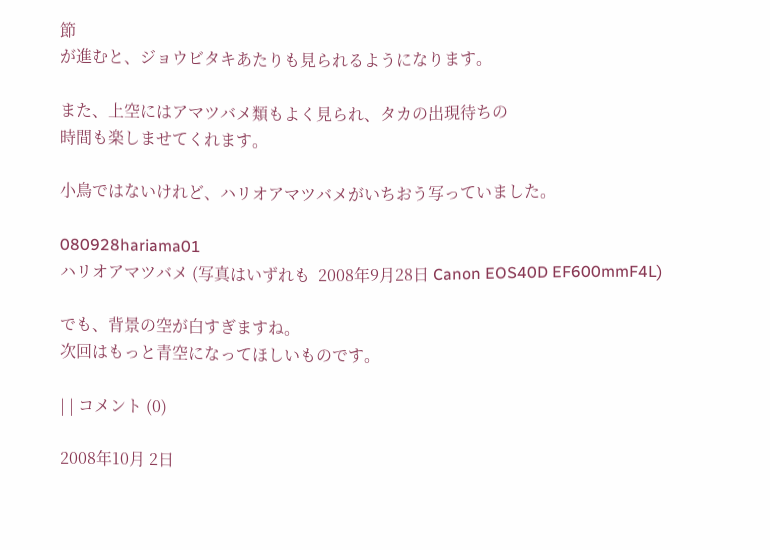節
が進むと、ジョウビタキあたりも見られるようになります。

また、上空にはアマツバメ類もよく見られ、タカの出現待ちの
時間も楽しませてくれます。

小鳥ではないけれど、ハリオアマツバメがいちおう写っていました。

080928hariama01
ハリオアマツバメ (写真はいずれも  2008年9月28日 Canon EOS40D EF600mmF4L)

でも、背景の空が白すぎますね。
次回はもっと青空になってほしいものです。

| | コメント (0)

2008年10月 2日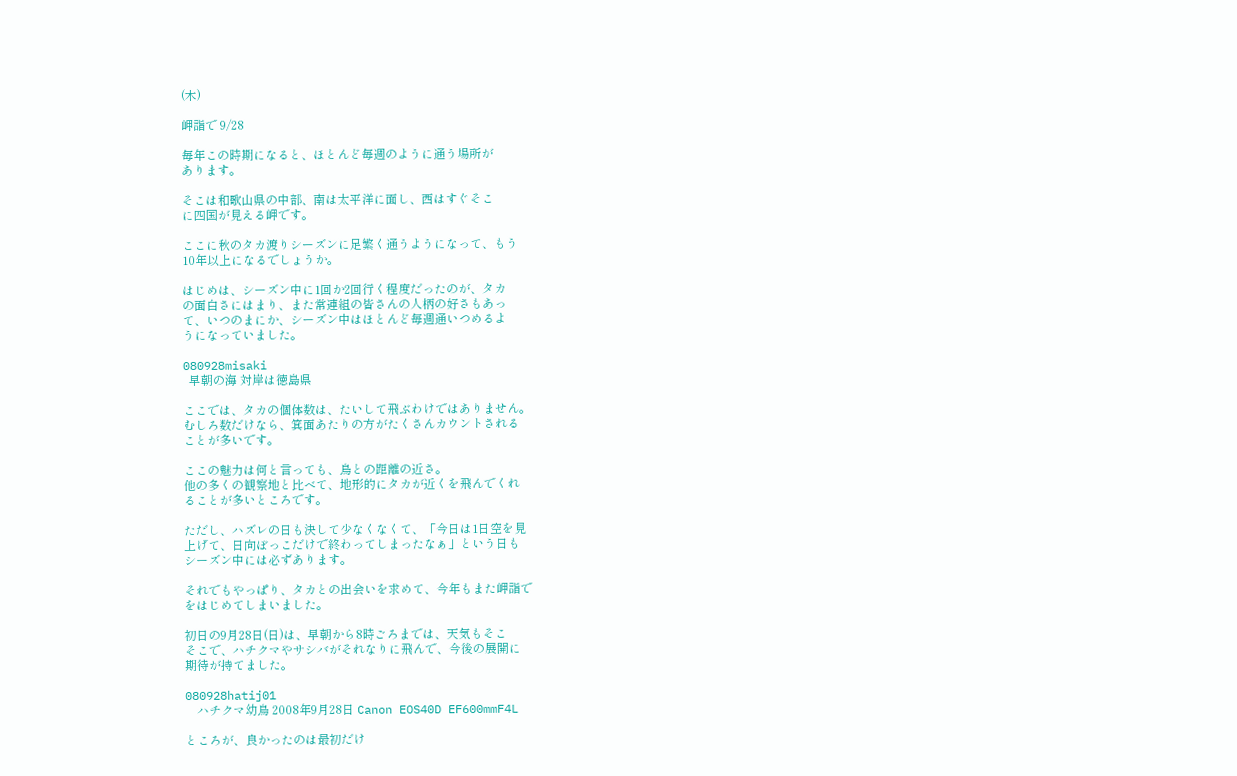(木)

岬詣で 9/28

毎年この時期になると、ほとんど毎週のように通う場所が
あります。

そこは和歌山県の中部、南は太平洋に面し、西はすぐそこ
に四国が見える岬です。

ここに秋のタカ渡りシーズンに足繁く通うようになって、もう
10年以上になるでしょうか。

はじめは、シーズン中に1回か2回行く程度だったのが、タカ
の面白さにはまり、また常連組の皆さんの人柄の好さもあっ
て、いつのまにか、シーズン中はほとんど毎週通いつめるよ
うになっていました。

080928misaki
  早朝の海 対岸は徳島県

ここでは、タカの個体数は、たいして飛ぶわけではありません。
むしろ数だけなら、箕面あたりの方がたくさんカウントされる
ことが多いです。

ここの魅力は何と言っても、鳥との距離の近さ。
他の多くの観察地と比べて、地形的にタカが近くを飛んでくれ
ることが多いところです。

ただし、ハズレの日も決して少なくなくて、「今日は1日空を見
上げて、日向ぼっこだけで終わってしまったなぁ」という日も
シーズン中には必ずあります。

それでもやっぱり、タカとの出会いを求めて、今年もまた岬詣で
をはじめてしまいました。

初日の9月28日(日)は、早朝から8時ごろまでは、天気もそこ
そこで、ハチクマやサシバがそれなりに飛んで、今後の展開に
期待が持てました。

080928hatij01
    ハチクマ幼鳥 2008年9月28日 Canon EOS40D EF600mmF4L

ところが、良かったのは最初だけ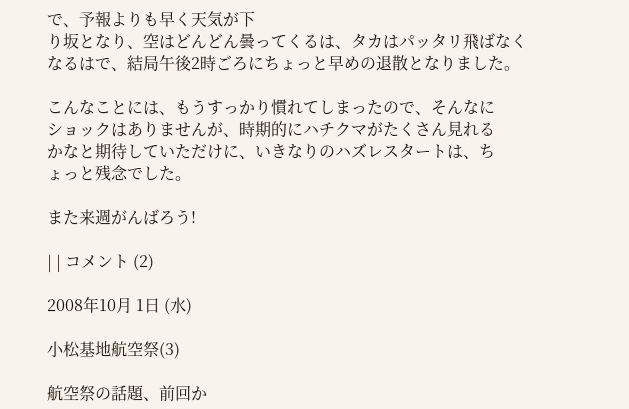で、予報よりも早く天気が下
り坂となり、空はどんどん曇ってくるは、タカはパッタリ飛ばなく
なるはで、結局午後2時ごろにちょっと早めの退散となりました。

こんなことには、もうすっかり慣れてしまったので、そんなに
ショックはありませんが、時期的にハチクマがたくさん見れる
かなと期待していただけに、いきなりのハズレスタートは、ち
ょっと残念でした。

また来週がんばろう!

| | コメント (2)

2008年10月 1日 (水)

小松基地航空祭(3)

航空祭の話題、前回か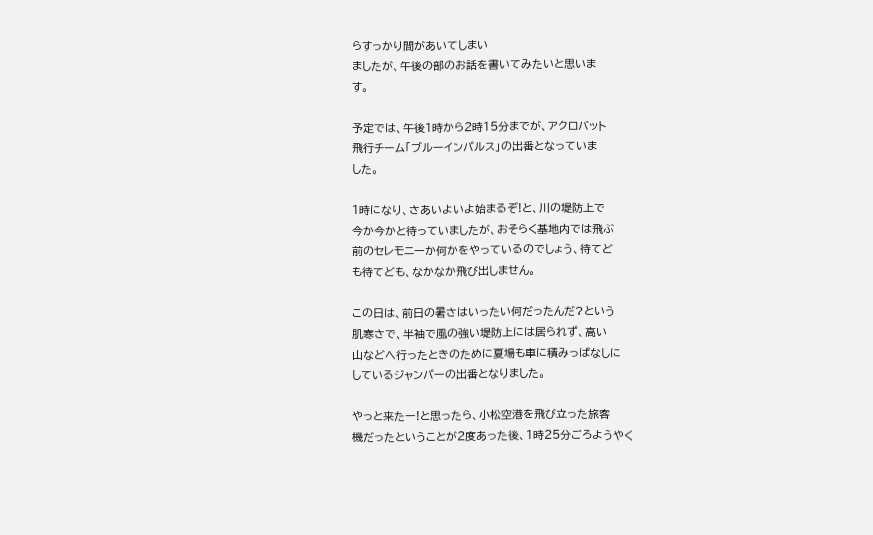らすっかり間があいてしまい
ましたが、午後の部のお話を書いてみたいと思いま
す。

予定では、午後1時から2時15分までが、アクロバット
飛行チーム「ブルーインパルス」の出番となっていま
した。

1時になり、さあいよいよ始まるぞ!と、川の堤防上で
今か今かと待っていましたが、おそらく基地内では飛ぶ
前のセレモニーか何かをやっているのでしょう、待てど
も待てども、なかなか飛び出しません。

この日は、前日の暑さはいったい何だったんだ?という
肌寒さで、半袖で風の強い堤防上には居られず、高い
山などへ行ったときのために夏場も車に積みっぱなしに
しているジャンパーの出番となりました。

やっと来たー!と思ったら、小松空港を飛び立った旅客
機だったということが2度あった後、1時25分ごろようやく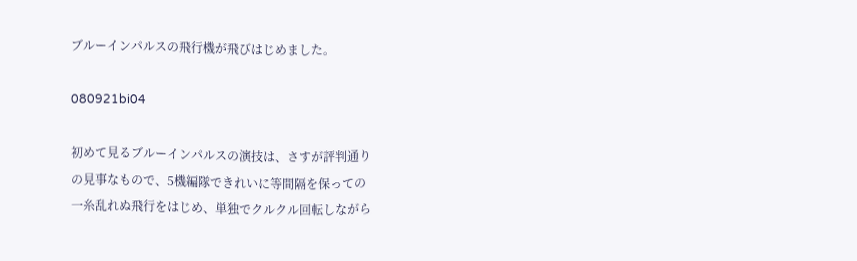ブルーインパルスの飛行機が飛びはじめました。

080921bi04

初めて見るブルーインパルスの演技は、さすが評判通り
の見事なもので、5機編隊できれいに等間隔を保っての
一糸乱れぬ飛行をはじめ、単独でクルクル回転しながら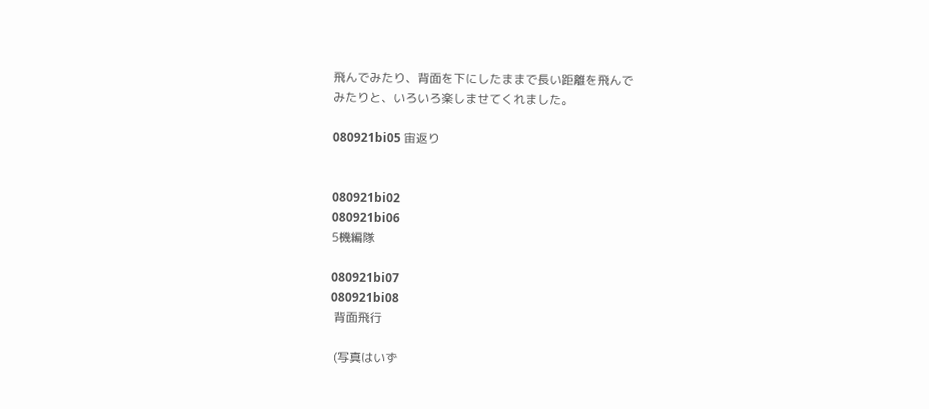飛んでみたり、背面を下にしたままで長い距離を飛んで
みたりと、いろいろ楽しませてくれました。

080921bi05 宙返り


080921bi02
080921bi06
5機編隊

080921bi07
080921bi08
 背面飛行

 (写真はいず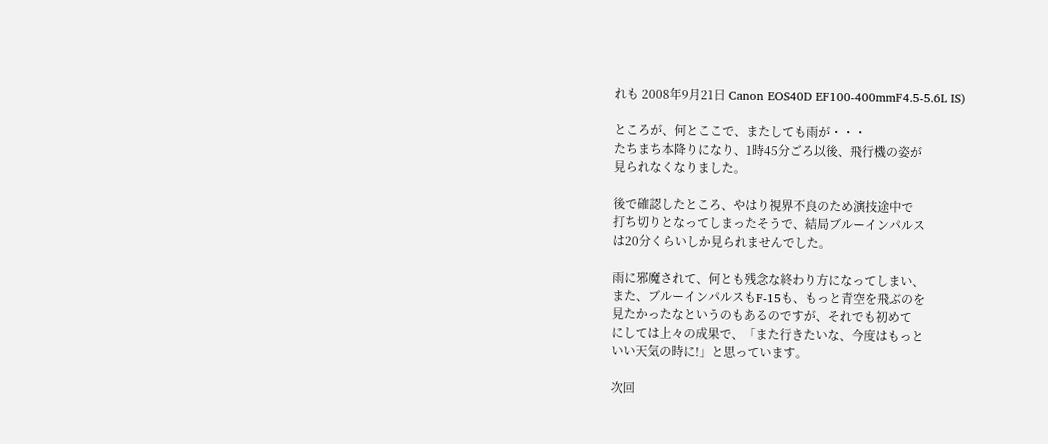れも 2008年9月21日 Canon EOS40D EF100-400mmF4.5-5.6L IS)

ところが、何とここで、またしても雨が・・・
たちまち本降りになり、1時45分ごろ以後、飛行機の姿が
見られなくなりました。

後で確認したところ、やはり視界不良のため演技途中で
打ち切りとなってしまったそうで、結局ブルーインパルス
は20分くらいしか見られませんでした。

雨に邪魔されて、何とも残念な終わり方になってしまい、
また、ブルーインパルスもF-15も、もっと青空を飛ぶのを
見たかったなというのもあるのですが、それでも初めて
にしては上々の成果で、「また行きたいな、今度はもっと
いい天気の時に!」と思っています。

次回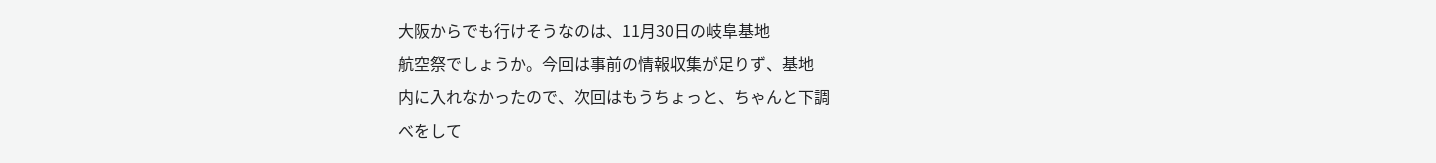大阪からでも行けそうなのは、11月30日の岐阜基地
航空祭でしょうか。今回は事前の情報収集が足りず、基地
内に入れなかったので、次回はもうちょっと、ちゃんと下調
べをして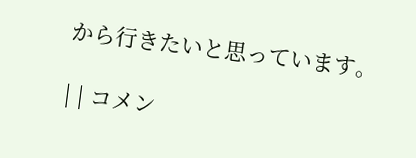から行きたいと思っています。

| | コメン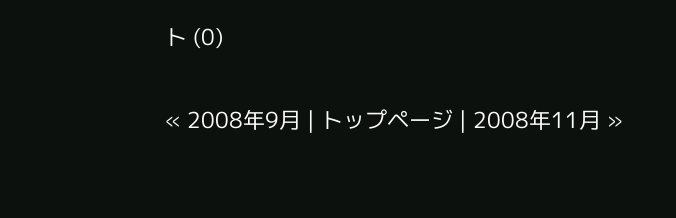ト (0)

« 2008年9月 | トップページ | 2008年11月 »